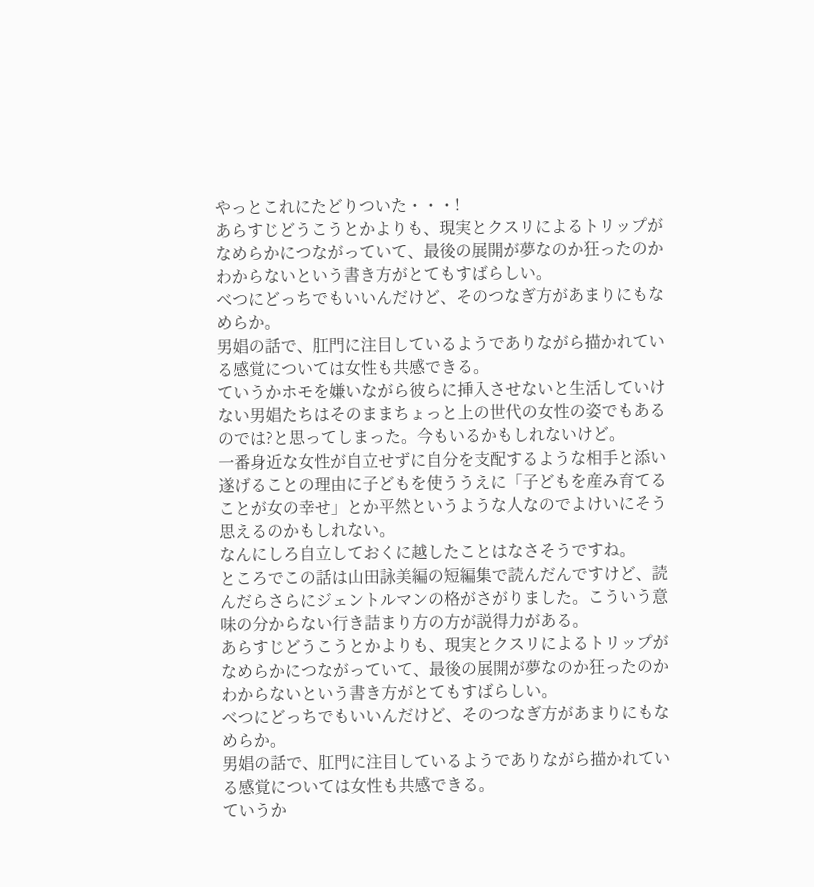やっとこれにたどりついた・・・!
あらすじどうこうとかよりも、現実とクスリによるトリップがなめらかにつながっていて、最後の展開が夢なのか狂ったのかわからないという書き方がとてもすばらしい。
べつにどっちでもいいんだけど、そのつなぎ方があまりにもなめらか。
男娼の話で、肛門に注目しているようでありながら描かれている感覚については女性も共感できる。
ていうかホモを嫌いながら彼らに挿入させないと生活していけない男娼たちはそのままちょっと上の世代の女性の姿でもあるのでは?と思ってしまった。今もいるかもしれないけど。
一番身近な女性が自立せずに自分を支配するような相手と添い遂げることの理由に子どもを使ううえに「子どもを産み育てることが女の幸せ」とか平然というような人なのでよけいにそう思えるのかもしれない。
なんにしろ自立しておくに越したことはなさそうですね。
ところでこの話は山田詠美編の短編集で読んだんですけど、読んだらさらにジェントルマンの格がさがりました。こういう意味の分からない行き詰まり方の方が説得力がある。
あらすじどうこうとかよりも、現実とクスリによるトリップがなめらかにつながっていて、最後の展開が夢なのか狂ったのかわからないという書き方がとてもすばらしい。
べつにどっちでもいいんだけど、そのつなぎ方があまりにもなめらか。
男娼の話で、肛門に注目しているようでありながら描かれている感覚については女性も共感できる。
ていうか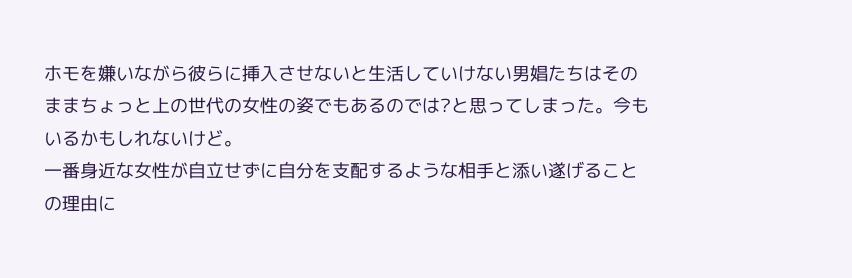ホモを嫌いながら彼らに挿入させないと生活していけない男娼たちはそのままちょっと上の世代の女性の姿でもあるのでは?と思ってしまった。今もいるかもしれないけど。
一番身近な女性が自立せずに自分を支配するような相手と添い遂げることの理由に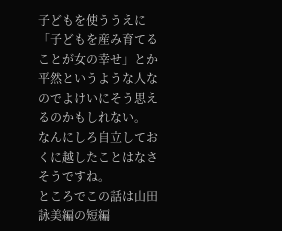子どもを使ううえに「子どもを産み育てることが女の幸せ」とか平然というような人なのでよけいにそう思えるのかもしれない。
なんにしろ自立しておくに越したことはなさそうですね。
ところでこの話は山田詠美編の短編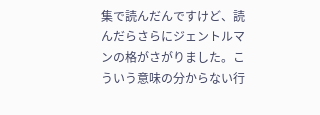集で読んだんですけど、読んだらさらにジェントルマンの格がさがりました。こういう意味の分からない行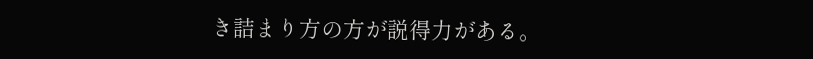き詰まり方の方が説得力がある。